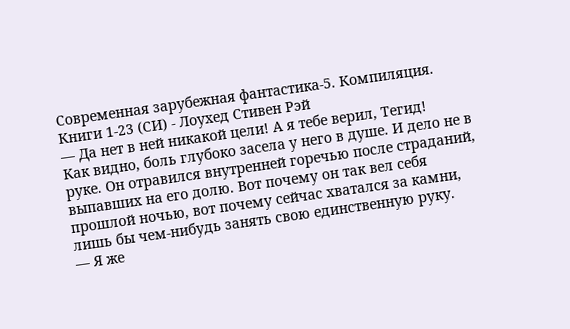Современная зарубежная фантастика-5. Компиляция. Книги 1-23 (СИ) - Лоухед Стивен Рэй
— Да нет в ней никакой цели! А я тебе верил, Тегид!
Как видно, боль глубоко засела у него в душе. И дело не в руке. Он отравился внутренней горечью после страданий, выпавших на его долю. Вот почему он так вел себя прошлой ночью, вот почему сейчас хватался за камни, лишь бы чем-нибудь занять свою единственную руку.
— Я же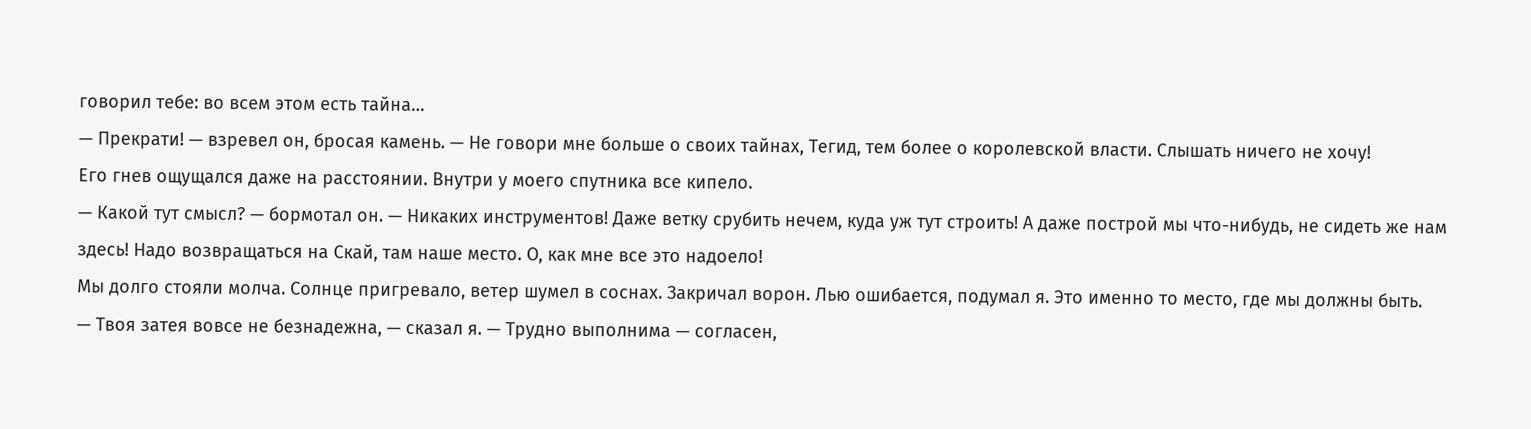говорил тебе: во всем этом есть тайна…
— Прекрати! — взревел он, бросая камень. — Не говори мне больше о своих тайнах, Тегид, тем более о королевской власти. Слышать ничего не хочу!
Его гнев ощущался даже на расстоянии. Внутри у моего спутника все кипело.
— Какой тут смысл? — бормотал он. — Никаких инструментов! Даже ветку срубить нечем, куда уж тут строить! А даже построй мы что-нибудь, не сидеть же нам здесь! Надо возвращаться на Скай, там наше место. О, как мне все это надоело!
Мы долго стояли молча. Солнце пригревало, ветер шумел в соснах. Закричал ворон. Лью ошибается, подумал я. Это именно то место, где мы должны быть.
— Твоя затея вовсе не безнадежна, — сказал я. — Трудно выполнима — согласен,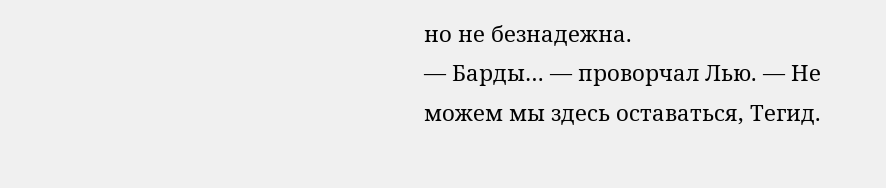но не безнадежна.
— Барды… — проворчал Лью. — Не можем мы здесь оставаться, Тегид.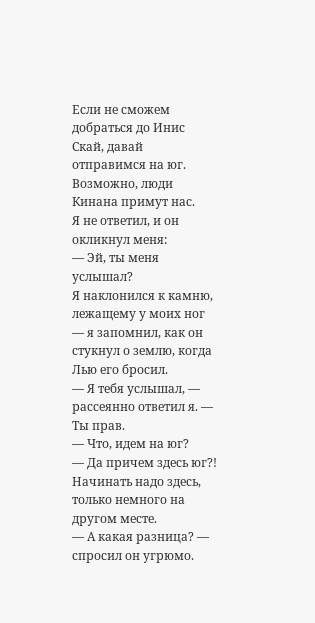Если не сможем добраться до Инис Скай, давай отправимся на юг. Возможно, люди Кинана примут нас.
Я не ответил, и он окликнул меня:
— Эй, ты меня услышал?
Я наклонился к камню, лежащему у моих ног — я запомнил, как он стукнул о землю, когда Лью его бросил.
— Я тебя услышал, — рассеянно ответил я. — Ты прав.
— Что, идем на юг?
— Да причем здесь юг?! Начинать надо здесь, только немного на другом месте.
— А какая разница? — спросил он угрюмо.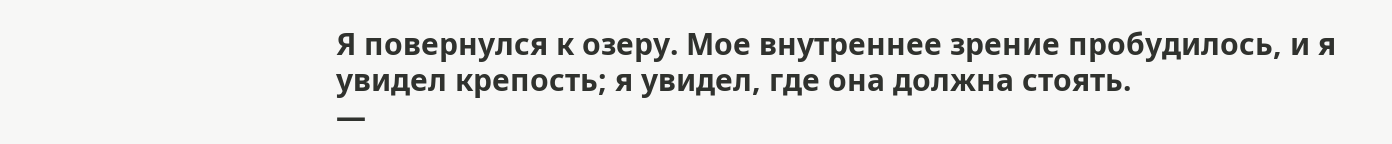Я повернулся к озеру. Мое внутреннее зрение пробудилось, и я увидел крепость; я увидел, где она должна стоять.
—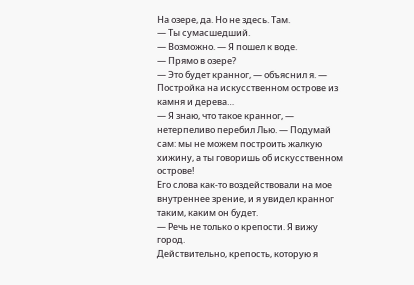На озере, да. Но не здесь. Там.
— Ты сумасшедший.
— Возможно. — Я пошел к воде.
— Прямо в озере?
— Это будет кранног, — объяснил я. — Постройка на искусственном острове из камня и дерева…
— Я знаю, что такое кранног, — нетерпеливо перебил Лью. — Подумай сам: мы не можем построить жалкую хижину, а ты говоришь об искусственном острове!
Его слова как-то воздействовали на мое внутреннее зрение, и я увидел кранног таким, каким он будет.
— Речь не только о крепости. Я вижу город.
Действительно, крепость, которую я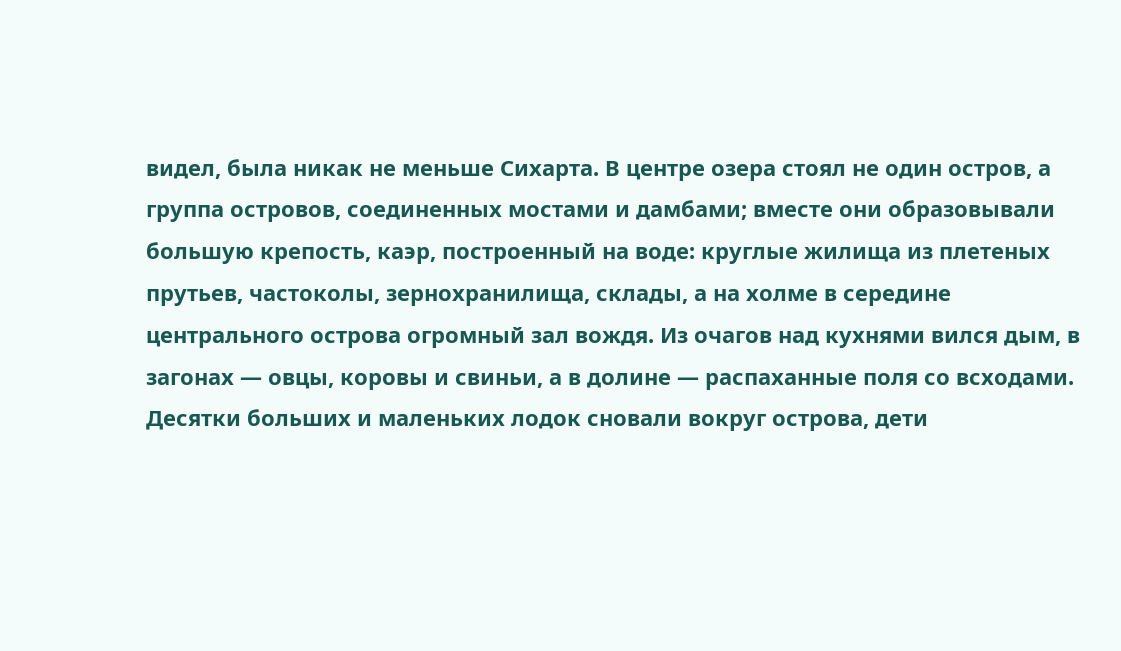видел, была никак не меньше Сихарта. В центре озера стоял не один остров, а группа островов, соединенных мостами и дамбами; вместе они образовывали большую крепость, каэр, построенный на воде: круглые жилища из плетеных прутьев, частоколы, зернохранилища, склады, а на холме в середине центрального острова огромный зал вождя. Из очагов над кухнями вился дым, в загонах — овцы, коровы и свиньи, а в долине — распаханные поля со всходами. Десятки больших и маленьких лодок сновали вокруг острова, дети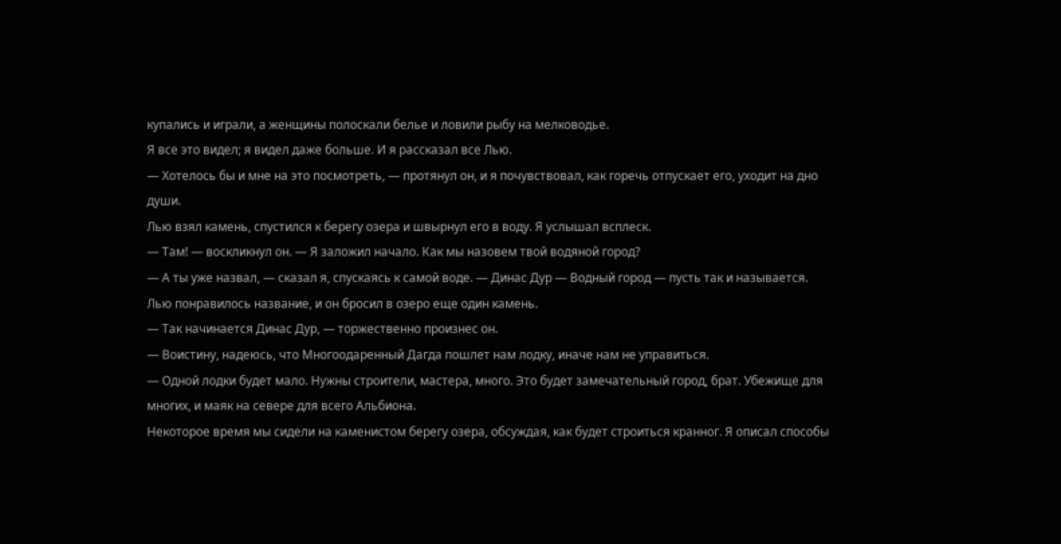купались и играли, а женщины полоскали белье и ловили рыбу на мелководье.
Я все это видел; я видел даже больше. И я рассказал все Лью.
— Хотелось бы и мне на это посмотреть, — протянул он, и я почувствовал, как горечь отпускает его, уходит на дно души.
Лью взял камень, спустился к берегу озера и швырнул его в воду. Я услышал всплеск.
— Там! — воскликнул он. — Я заложил начало. Как мы назовем твой водяной город?
— А ты уже назвал, — сказал я, спускаясь к самой воде. — Динас Дур — Водный город — пусть так и называется.
Лью понравилось название, и он бросил в озеро еще один камень.
— Так начинается Динас Дур, — торжественно произнес он.
— Воистину, надеюсь, что Многоодаренный Дагда пошлет нам лодку, иначе нам не управиться.
— Одной лодки будет мало. Нужны строители, мастера, много. Это будет замечательный город, брат. Убежище для многих, и маяк на севере для всего Альбиона.
Некоторое время мы сидели на каменистом берегу озера, обсуждая, как будет строиться кранног. Я описал способы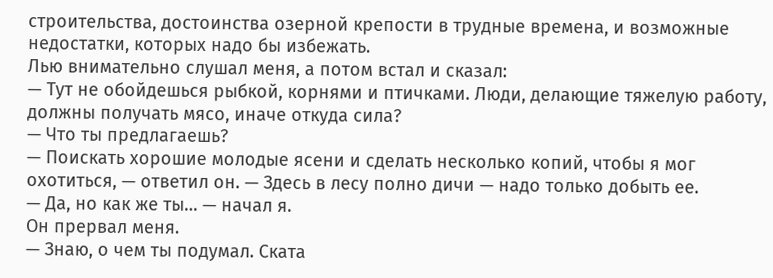строительства, достоинства озерной крепости в трудные времена, и возможные недостатки, которых надо бы избежать.
Лью внимательно слушал меня, а потом встал и сказал:
— Тут не обойдешься рыбкой, корнями и птичками. Люди, делающие тяжелую работу, должны получать мясо, иначе откуда сила?
— Что ты предлагаешь?
— Поискать хорошие молодые ясени и сделать несколько копий, чтобы я мог охотиться, — ответил он. — Здесь в лесу полно дичи — надо только добыть ее.
— Да, но как же ты… — начал я.
Он прервал меня.
— Знаю, о чем ты подумал. Ската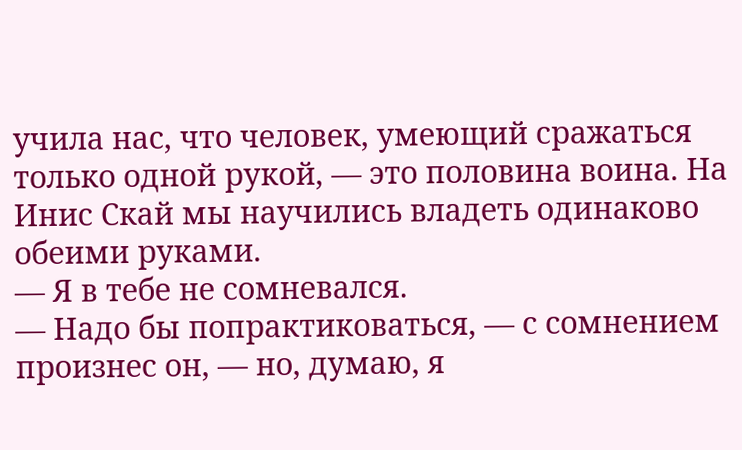учила нас, что человек, умеющий сражаться только одной рукой, — это половина воина. На Инис Скай мы научились владеть одинаково обеими руками.
— Я в тебе не сомневался.
— Надо бы попрактиковаться, — с сомнением произнес он, — но, думаю, я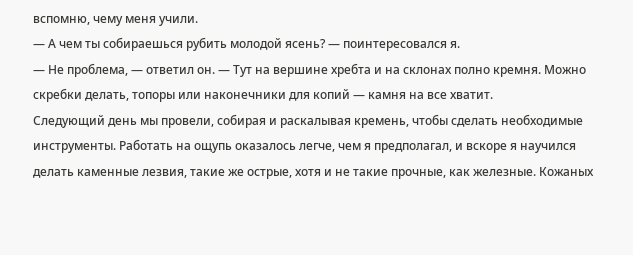вспомню, чему меня учили.
— А чем ты собираешься рубить молодой ясень? — поинтересовался я.
— Не проблема, — ответил он. — Тут на вершине хребта и на склонах полно кремня. Можно скребки делать, топоры или наконечники для копий — камня на все хватит.
Следующий день мы провели, собирая и раскалывая кремень, чтобы сделать необходимые инструменты. Работать на ощупь оказалось легче, чем я предполагал, и вскоре я научился делать каменные лезвия, такие же острые, хотя и не такие прочные, как железные. Кожаных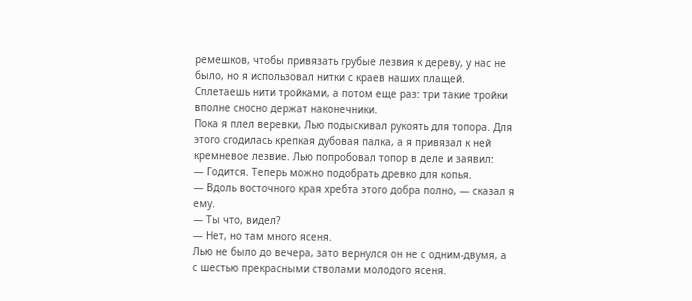ремешков, чтобы привязать грубые лезвия к дереву, у нас не было, но я использовал нитки с краев наших плащей. Сплетаешь нити тройками, а потом еще раз: три такие тройки вполне сносно держат наконечники.
Пока я плел веревки, Лью подыскивал рукоять для топора. Для этого сгодилась крепкая дубовая палка, а я привязал к ней кремневое лезвие. Лью попробовал топор в деле и заявил:
— Годится. Теперь можно подобрать древко для копья.
— Вдоль восточного края хребта этого добра полно, — сказал я ему.
— Ты что, видел?
— Нет, но там много ясеня.
Лью не было до вечера, зато вернулся он не с одним-двумя, а с шестью прекрасными стволами молодого ясеня.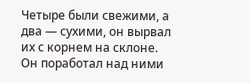Четыре были свежими, а два — сухими, он вырвал их с корнем на склоне. Он поработал над ними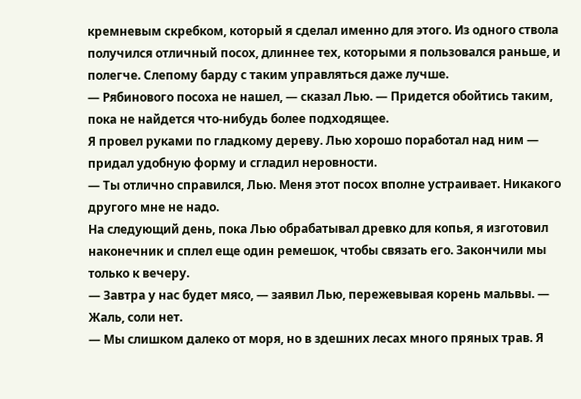кремневым скребком, который я сделал именно для этого. Из одного ствола получился отличный посох, длиннее тех, которыми я пользовался раньше, и полегче. Слепому барду с таким управляться даже лучше.
— Рябинового посоха не нашел, — сказал Лью. — Придется обойтись таким, пока не найдется что-нибудь более подходящее.
Я провел руками по гладкому дереву. Лью хорошо поработал над ним — придал удобную форму и сгладил неровности.
— Ты отлично справился, Лью. Меня этот посох вполне устраивает. Никакого другого мне не надо.
На следующий день, пока Лью обрабатывал древко для копья, я изготовил наконечник и сплел еще один ремешок, чтобы связать его. Закончили мы только к вечеру.
— Завтра у нас будет мясо, — заявил Лью, пережевывая корень мальвы. — Жаль, соли нет.
— Мы слишком далеко от моря, но в здешних лесах много пряных трав. Я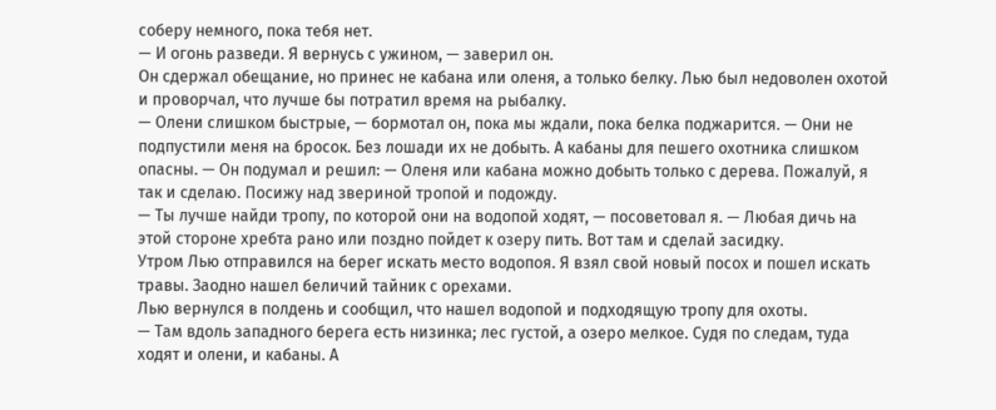соберу немного, пока тебя нет.
— И огонь разведи. Я вернусь с ужином, — заверил он.
Он сдержал обещание, но принес не кабана или оленя, а только белку. Лью был недоволен охотой и проворчал, что лучше бы потратил время на рыбалку.
— Олени слишком быстрые, — бормотал он, пока мы ждали, пока белка поджарится. — Они не подпустили меня на бросок. Без лошади их не добыть. А кабаны для пешего охотника слишком опасны. — Он подумал и решил: — Оленя или кабана можно добыть только с дерева. Пожалуй, я так и сделаю. Посижу над звериной тропой и подожду.
— Ты лучше найди тропу, по которой они на водопой ходят, — посоветовал я. — Любая дичь на этой стороне хребта рано или поздно пойдет к озеру пить. Вот там и сделай засидку.
Утром Лью отправился на берег искать место водопоя. Я взял свой новый посох и пошел искать травы. Заодно нашел беличий тайник с орехами.
Лью вернулся в полдень и сообщил, что нашел водопой и подходящую тропу для охоты.
— Там вдоль западного берега есть низинка; лес густой, а озеро мелкое. Судя по следам, туда ходят и олени, и кабаны. А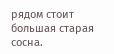рядом стоит большая старая сосна.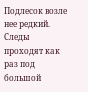Подлесок возле нее редкий. Следы проходят как раз под большой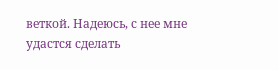веткой. Надеюсь, с нее мне удастся сделать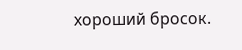хороший бросок.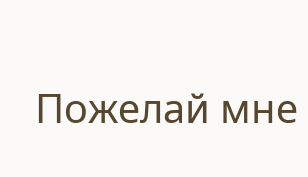Пожелай мне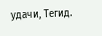удачи, Тегид.